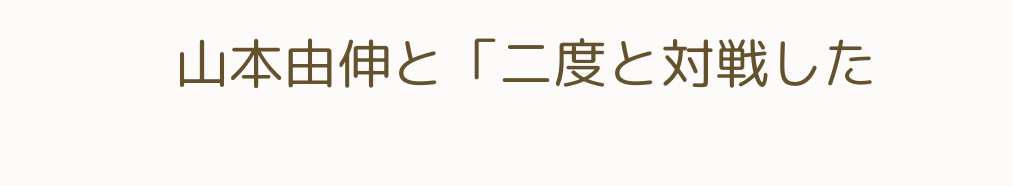山本由伸と「二度と対戦した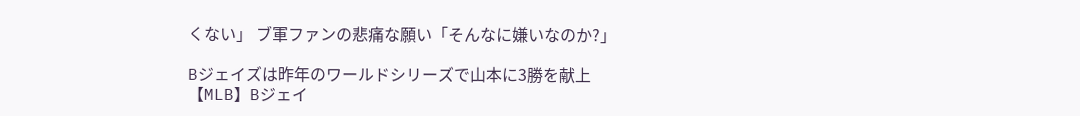くない」 ブ軍ファンの悲痛な願い「そんなに嫌いなのか?」

Bジェイズは昨年のワールドシリーズで山本に3勝を献上
【MLB】Bジェイ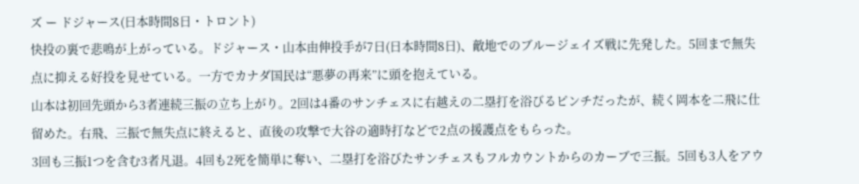ズ ー ドジャース(日本時間8日・トロント)
快投の裏で悲鳴が上がっている。ドジャース・山本由伸投手が7日(日本時間8日)、敵地でのブルージェイズ戦に先発した。5回まで無失点に抑える好投を見せている。一方でカナダ国民は“悪夢の再来”に頭を抱えている。
山本は初回先頭から3者連続三振の立ち上がり。2回は4番のサンチェスに右越えの二塁打を浴びるピンチだったが、続く岡本を二飛に仕留めた。右飛、三振で無失点に終えると、直後の攻撃で大谷の適時打などで2点の援護点をもらった。
3回も三振1つを含む3者凡退。4回も2死を簡単に奪い、二塁打を浴びたサンチェスもフルカウントからのカーブで三振。5回も3人をアウ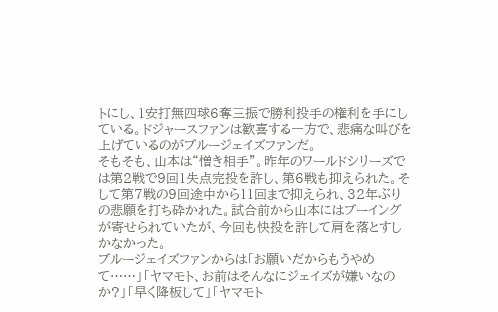トにし、1安打無四球6奪三振で勝利投手の権利を手にしている。ドジャースファンは歓喜する一方で、悲痛な叫びを上げているのがブルージェイズファンだ。
そもそも、山本は“憎き相手”。昨年のワールドシリーズでは第2戦で9回1失点完投を許し、第6戦も抑えられた。そして第7戦の9回途中から11回まで抑えられ、32年ぶりの悲願を打ち砕かれた。試合前から山本にはブーイングが寄せられていたが、今回も快投を許して肩を落とすしかなかった。
ブルージェイズファンからは「お願いだからもうやめて……」「ヤマモト、お前はそんなにジェイズが嫌いなのか?」「早く降板して」「ヤマモト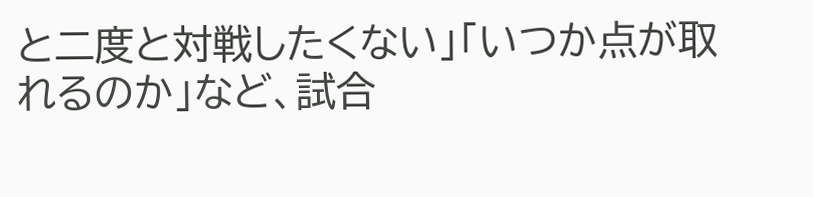と二度と対戦したくない」「いつか点が取れるのか」など、試合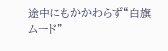途中にもかかわらず“白旗ムード”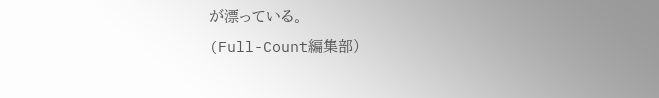が漂っている。
(Full-Count編集部)